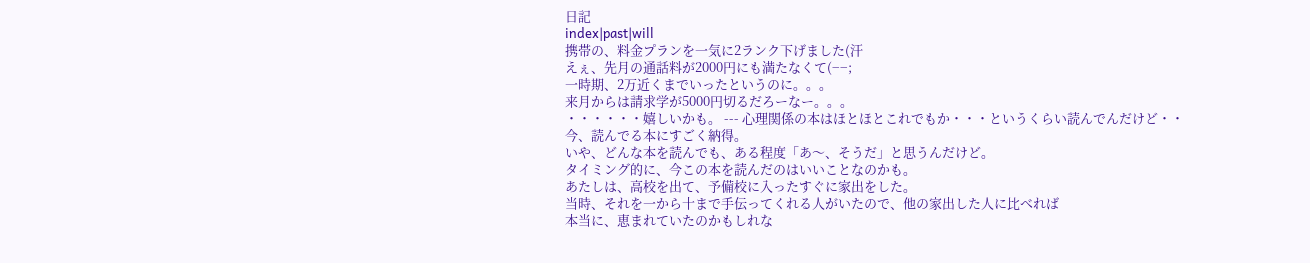日記
index|past|will
携帯の、料金プランを一気に2ランク下げました(汗
えぇ、先月の通話料が2000円にも満たなくて(−−;
一時期、2万近くまでいったというのに。。。
来月からは請求学が5000円切るだろーなー。。。
・・・・・・嬉しいかも。 --- 心理関係の本はほとほとこれでもか・・・というくらい読んでんだけど・・
今、読んでる本にすごく納得。
いや、どんな本を読んでも、ある程度「あ〜、そうだ」と思うんだけど。
タイミング的に、今この本を読んだのはいいことなのかも。
あたしは、高校を出て、予備校に入ったすぐに家出をした。
当時、それを一から十まで手伝ってくれる人がいたので、他の家出した人に比べれば
本当に、恵まれていたのかもしれな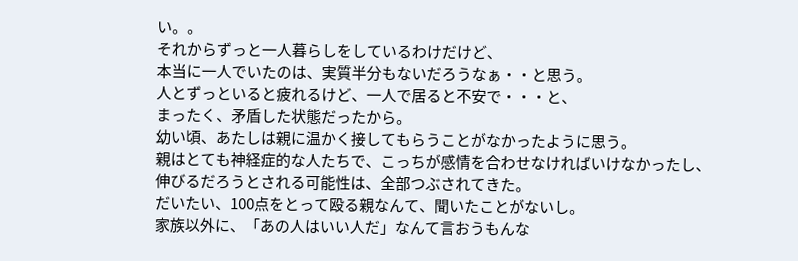い。。
それからずっと一人暮らしをしているわけだけど、
本当に一人でいたのは、実質半分もないだろうなぁ・・と思う。
人とずっといると疲れるけど、一人で居ると不安で・・・と、
まったく、矛盾した状態だったから。
幼い頃、あたしは親に温かく接してもらうことがなかったように思う。
親はとても神経症的な人たちで、こっちが感情を合わせなければいけなかったし、
伸びるだろうとされる可能性は、全部つぶされてきた。
だいたい、100点をとって殴る親なんて、聞いたことがないし。
家族以外に、「あの人はいい人だ」なんて言おうもんな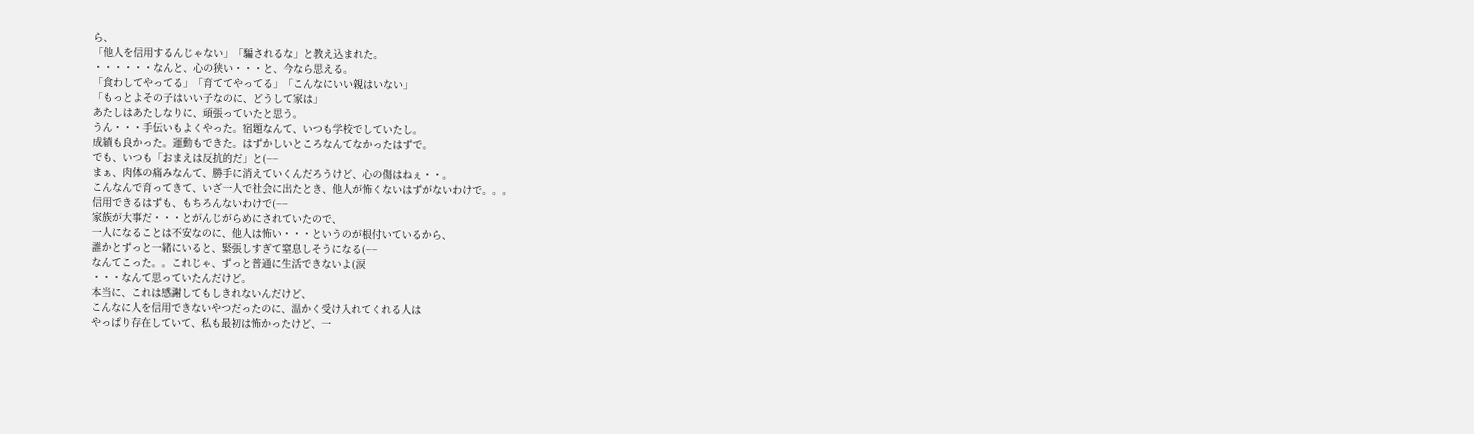ら、
「他人を信用するんじゃない」「騙されるな」と教え込まれた。
・・・・・・なんと、心の狭い・・・と、今なら思える。
「食わしてやってる」「育ててやってる」「こんなにいい親はいない」
「もっとよその子はいい子なのに、どうして家は」
あたしはあたしなりに、頑張っていたと思う。
うん・・・手伝いもよくやった。宿題なんて、いつも学校でしていたし。
成績も良かった。運動もできた。はずかしいところなんてなかったはずで。
でも、いつも「おまえは反抗的だ」と(−−
まぁ、肉体の痛みなんて、勝手に消えていくんだろうけど、心の傷はねぇ・・。
こんなんで育ってきて、いざ一人で社会に出たとき、他人が怖くないはずがないわけで。。。
信用できるはずも、もちろんないわけで(−−
家族が大事だ・・・とがんじがらめにされていたので、
一人になることは不安なのに、他人は怖い・・・というのが根付いているから、
誰かとずっと一緒にいると、緊張しすぎて窒息しそうになる(−−
なんてこった。。これじゃ、ずっと普通に生活できないよ(涙
・・・なんて思っていたんだけど。
本当に、これは感謝してもしきれないんだけど、
こんなに人を信用できないやつだったのに、温かく受け入れてくれる人は
やっぱり存在していて、私も最初は怖かったけど、一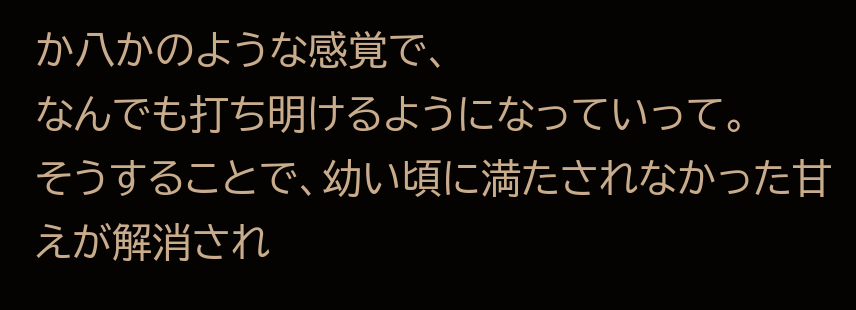か八かのような感覚で、
なんでも打ち明けるようになっていって。
そうすることで、幼い頃に満たされなかった甘えが解消され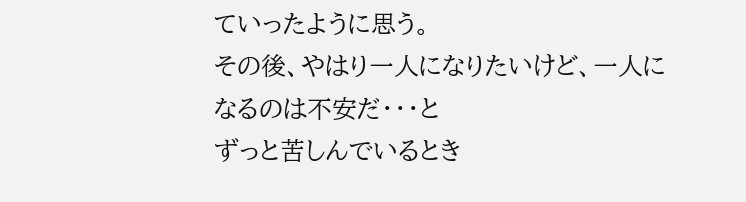ていったように思う。
その後、やはり一人になりたいけど、一人になるのは不安だ・・・と
ずっと苦しんでいるとき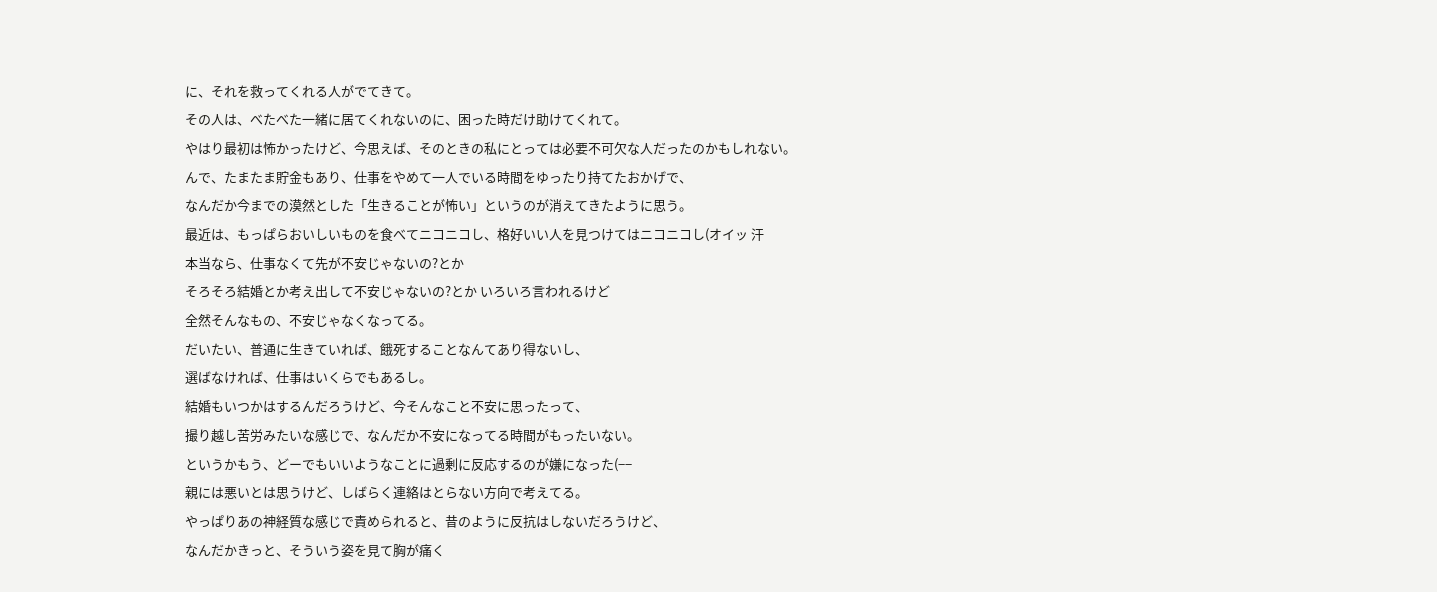に、それを救ってくれる人がでてきて。
その人は、べたべた一緒に居てくれないのに、困った時だけ助けてくれて。
やはり最初は怖かったけど、今思えば、そのときの私にとっては必要不可欠な人だったのかもしれない。
んで、たまたま貯金もあり、仕事をやめて一人でいる時間をゆったり持てたおかげで、
なんだか今までの漠然とした「生きることが怖い」というのが消えてきたように思う。
最近は、もっぱらおいしいものを食べてニコニコし、格好いい人を見つけてはニコニコし(オイッ 汗
本当なら、仕事なくて先が不安じゃないの?とか
そろそろ結婚とか考え出して不安じゃないの?とか いろいろ言われるけど
全然そんなもの、不安じゃなくなってる。
だいたい、普通に生きていれば、餓死することなんてあり得ないし、
選ばなければ、仕事はいくらでもあるし。
結婚もいつかはするんだろうけど、今そんなこと不安に思ったって、
撮り越し苦労みたいな感じで、なんだか不安になってる時間がもったいない。
というかもう、どーでもいいようなことに過剰に反応するのが嫌になった(−−
親には悪いとは思うけど、しばらく連絡はとらない方向で考えてる。
やっぱりあの神経質な感じで責められると、昔のように反抗はしないだろうけど、
なんだかきっと、そういう姿を見て胸が痛く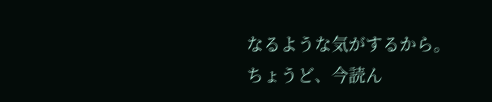なるような気がするから。
ちょうど、今読ん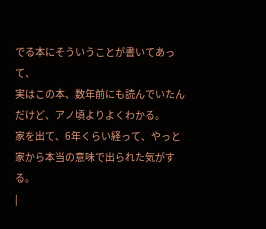でる本にそういうことが書いてあって、
実はこの本、数年前にも読んでいたんだけど、アノ頃よりよくわかる。
家を出て、6年くらい経って、やっと家から本当の意味で出られた気がする。
|